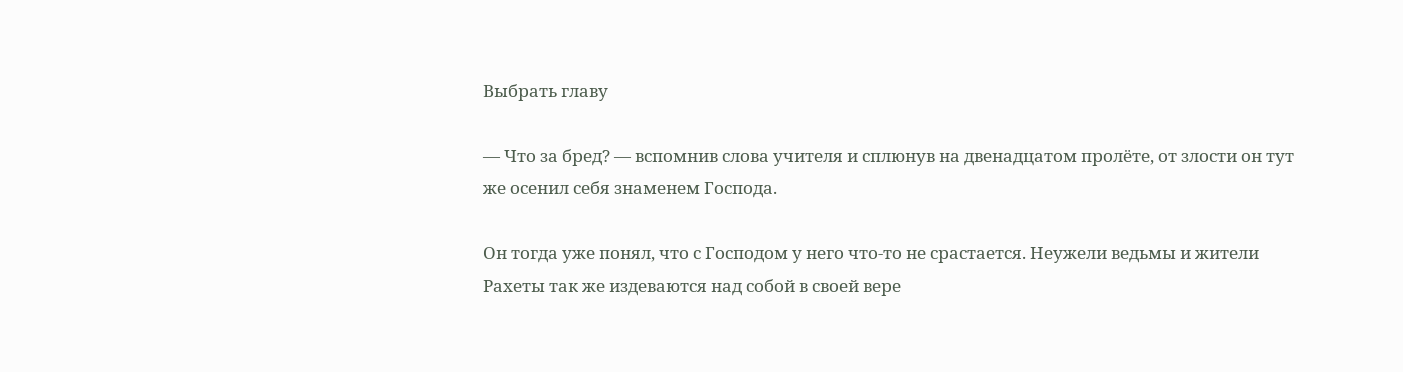Выбрать главу

— Что за бред? — вспомнив слова учителя и сплюнув на двенадцатом пролёте, от злости он тут же осенил себя знаменем Господа.

Он тогда уже понял, что с Господом у него что-то не срастается. Неужели ведьмы и жители Рахеты так же издеваются над собой в своей вере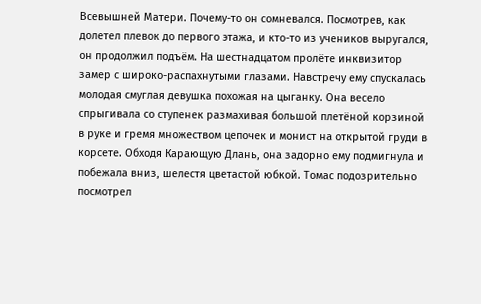Всевышней Матери. Почему-то он сомневался. Посмотрев, как долетел плевок до первого этажа, и кто-то из учеников выругался, он продолжил подъём. На шестнадцатом пролёте инквизитор замер с широко-распахнутыми глазами. Навстречу ему спускалась молодая смуглая девушка похожая на цыганку. Она весело спрыгивала со ступенек размахивая большой плетёной корзиной в руке и гремя множеством цепочек и монист на открытой груди в корсете. Обходя Карающую Длань, она задорно ему подмигнула и побежала вниз, шелестя цветастой юбкой. Томас подозрительно посмотрел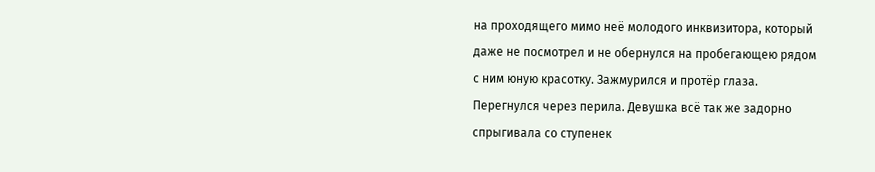на проходящего мимо неё молодого инквизитора, который даже не посмотрел и не обернулся на пробегающею рядом с ним юную красотку. Зажмурился и протёр глаза. Перегнулся через перила. Девушка всё так же задорно спрыгивала со ступенек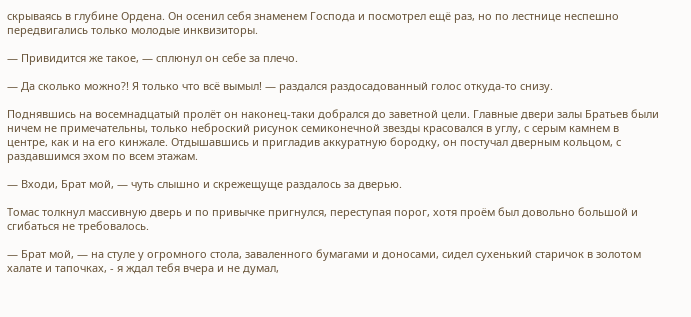скрываясь в глубине Ордена. Он осенил себя знаменем Господа и посмотрел ещё раз, но по лестнице неспешно передвигались только молодые инквизиторы.

— Привидится же такое, — сплюнул он себе за плечо.

— Да сколько можно?! Я только что всё вымыл! — раздался раздосадованный голос откуда-то снизу.

Поднявшись на восемнадцатый пролёт он наконец-таки добрался до заветной цели. Главные двери залы Братьев были ничем не примечательны, только неброский рисунок семиконечной звезды красовался в углу, с серым камнем в центре, как и на его кинжале. Отдышавшись и пригладив аккуратную бородку, он постучал дверным кольцом, с раздавшимся эхом по всем этажам.

— Входи, Брат мой, — чуть слышно и скрежещуще раздалось за дверью.

Томас толкнул массивную дверь и по привычке пригнулся, переступая порог, хотя проём был довольно большой и сгибаться не требовалось.

— Брат мой, — на стуле у огромного стола, заваленного бумагами и доносами, сидел сухенький старичок в золотом халате и тапочках, - я ждал тебя вчера и не думал,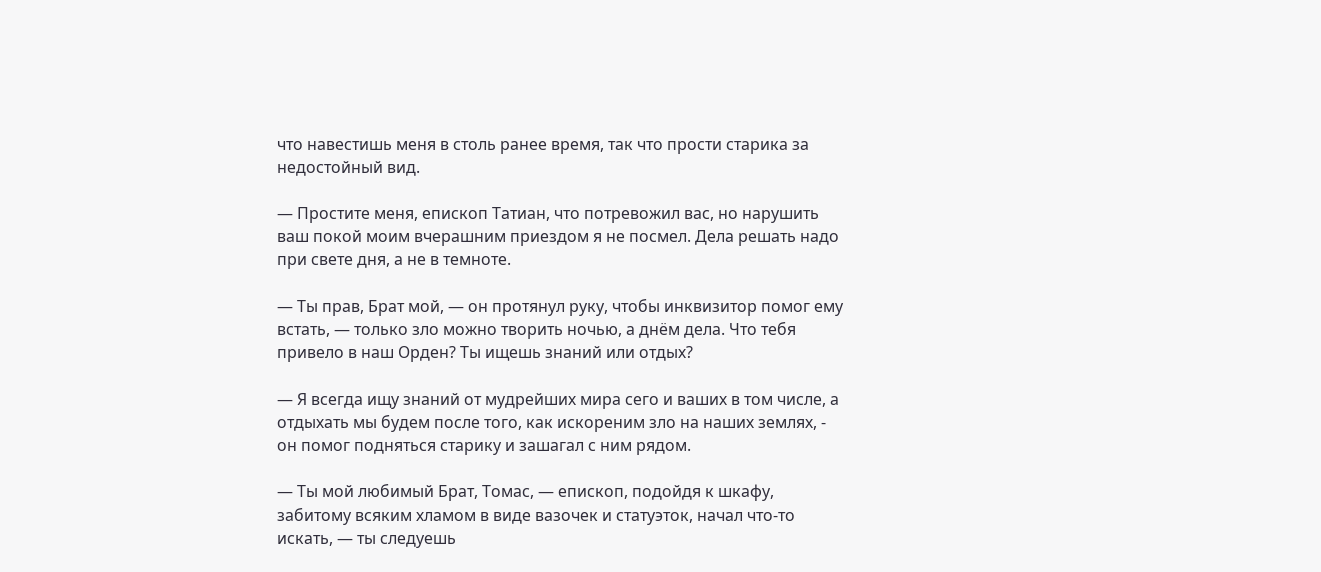что навестишь меня в столь ранее время, так что прости старика за недостойный вид.

— Простите меня, епископ Татиан, что потревожил вас, но нарушить ваш покой моим вчерашним приездом я не посмел. Дела решать надо при свете дня, а не в темноте.

— Ты прав, Брат мой, — он протянул руку, чтобы инквизитор помог ему встать, — только зло можно творить ночью, а днём дела. Что тебя привело в наш Орден? Ты ищешь знаний или отдых?

— Я всегда ищу знаний от мудрейших мира сего и ваших в том числе, а отдыхать мы будем после того, как искореним зло на наших землях, - он помог подняться старику и зашагал с ним рядом.

— Ты мой любимый Брат, Томас, — епископ, подойдя к шкафу, забитому всяким хламом в виде вазочек и статуэток, начал что-то искать, — ты следуешь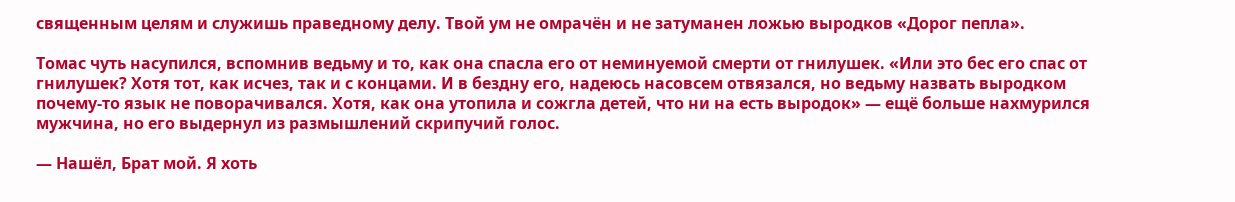священным целям и служишь праведному делу. Твой ум не омрачён и не затуманен ложью выродков «Дорог пепла».

Томас чуть насупился, вспомнив ведьму и то, как она спасла его от неминуемой смерти от гнилушек. «Или это бес его спас от гнилушек? Хотя тот, как исчез, так и с концами. И в бездну его, надеюсь насовсем отвязался, но ведьму назвать выродком почему-то язык не поворачивался. Хотя, как она утопила и сожгла детей, что ни на есть выродок» — ещё больше нахмурился мужчина, но его выдернул из размышлений скрипучий голос.

— Нашёл, Брат мой. Я хоть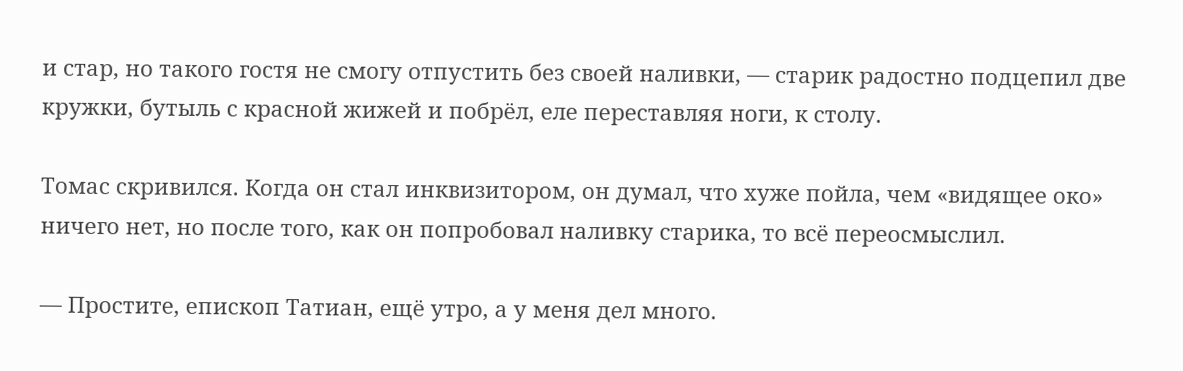и стар, но такого гостя не смогу отпустить без своей наливки, — старик радостно подцепил две кружки, бутыль с красной жижей и побрёл, еле переставляя ноги, к столу.

Томас скривился. Когда он стал инквизитором, он думал, что хуже пойла, чем «видящее око» ничего нет, но после того, как он попробовал наливку старика, то всё переосмыслил.

— Простите, епископ Татиан, ещё утро, а у меня дел много.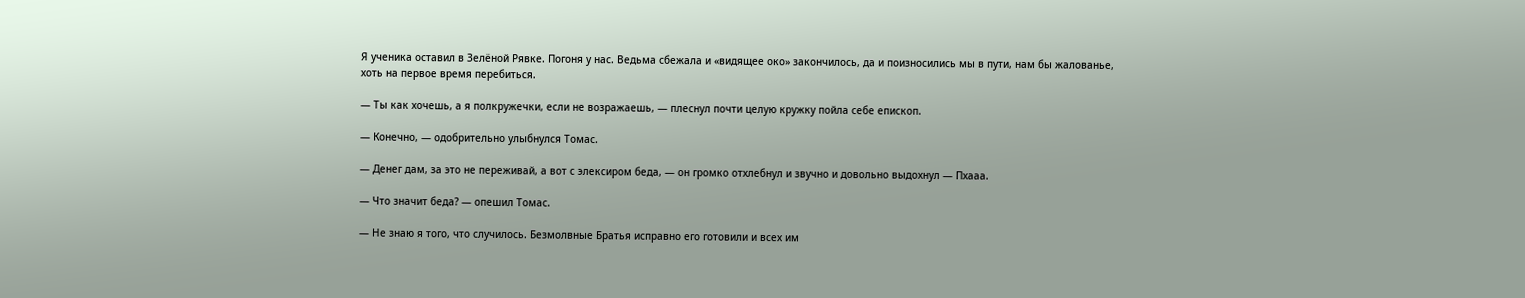Я ученика оставил в Зелёной Рявке. Погоня у нас. Ведьма сбежала и «видящее око» закончилось, да и поизносились мы в пути, нам бы жалованье, хоть на первое время перебиться.

— Ты как хочешь, а я полкружечки, если не возражаешь, — плеснул почти целую кружку пойла себе епископ.

— Конечно, — одобрительно улыбнулся Томас.

— Денег дам, за это не переживай, а вот с элексиром беда, — он громко отхлебнул и звучно и довольно выдохнул — Пхааа.

— Что значит беда? — опешил Томас.

— Не знаю я того, что случилось. Безмолвные Братья исправно его готовили и всех им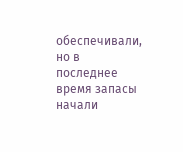обеспечивали, но в последнее время запасы начали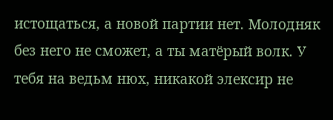истощаться, а новой партии нет. Молодняк без него не сможет, а ты матёрый волк. У тебя на ведьм нюх, никакой элексир не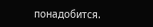понадобится.